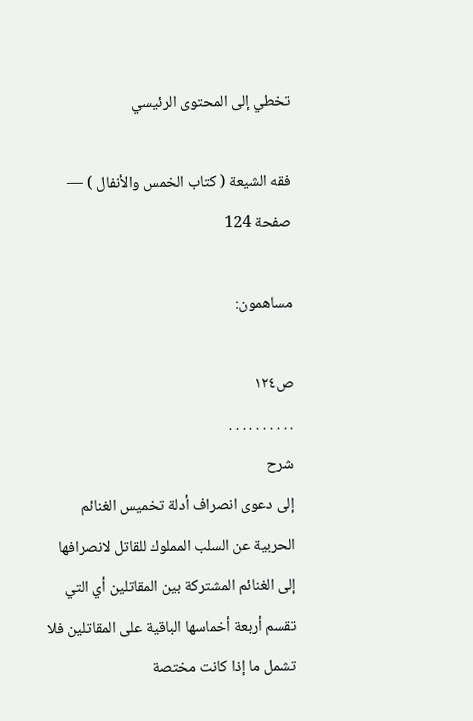تخطي إلى المحتوى الرئيسي

فقه الشيعة ( كتاب الخمس والأنفال ) — صفحة 124

مساهمون:

ص١٢٤
. . . . . . . . . .
شرح
إلى دعوى انصراف أدلة تخميس الغنائم الحربية عن السلب المملوك للقاتل لانصرافها إلى الغنائم المشتركة بين المقاتلين أي التي تقسم أربعة أخماسها الباقية على المقاتلين فلا تشمل ما إذا كانت مختصة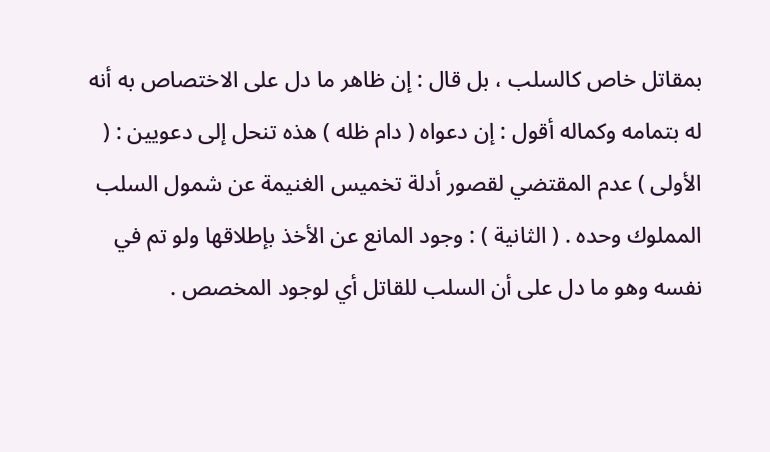بمقاتل خاص كالسلب ، بل قال : إن ظاهر ما دل على الاختصاص به أنه له بتمامه وكماله أقول : إن دعواه ( دام ظله ) هذه تنحل إلى دعويين : ( الأولى ) عدم المقتضي لقصور أدلة تخميس الغنيمة عن شمول السلب المملوك وحده . ( الثانية ) : وجود المانع عن الأخذ بإطلاقها ولو تم في نفسه وهو ما دل على أن السلب للقاتل أي لوجود المخصص .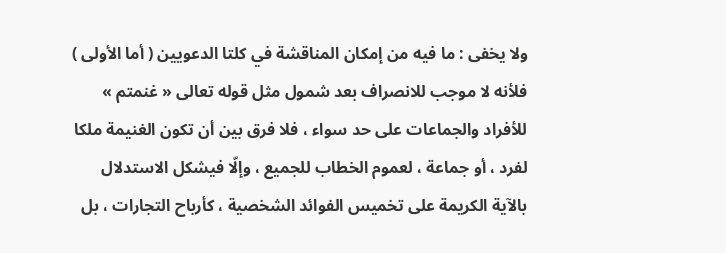ولا يخفى : ما فيه من إمكان المناقشة في كلتا الدعويين ( أما الأولى ) فلأنه لا موجب للانصراف بعد شمول مثل قوله تعالى « غنمتم » للأفراد والجماعات على حد سواء ، فلا فرق بين أن تكون الغنيمة ملكا لفرد ، أو جماعة ، لعموم الخطاب للجميع ، وإلّا فيشكل الاستدلال بالآية الكريمة على تخميس الفوائد الشخصية ، كأرباح التجارات ، بل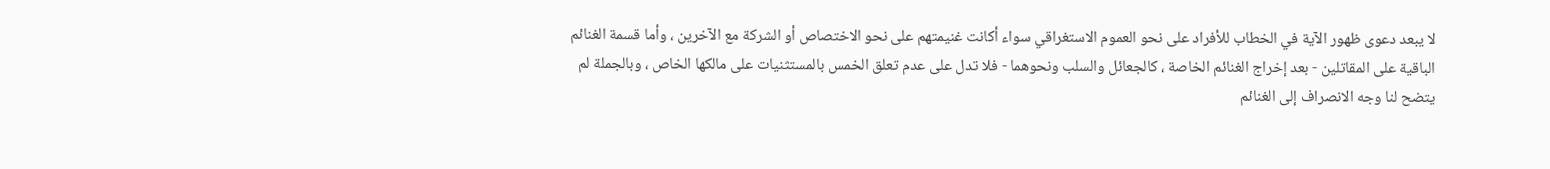لا يبعد دعوى ظهور الآية في الخطاب للأفراد على نحو العموم الاستغراقي سواء أكانت غنيمتهم على نحو الاختصاص أو الشركة مع الآخرين ، وأما قسمة الغنائم الباقية على المقاتلين - بعد إخراج الغنائم الخاصة ، كالجعائل والسلب ونحوهما - فلا تدل على عدم تعلق الخمس بالمستثنيات على مالكها الخاص ، وبالجملة لم يتضح لنا وجه الانصراف إلى الغنائم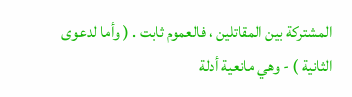المشتركة بين المقاتلين ، فالعموم ثابت . ( وأما لدعوى الثانية ) - وهي مانعية أدلة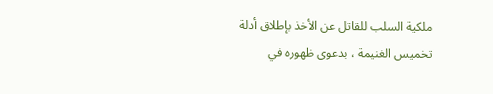ملكية السلب للقاتل عن الأخذ بإطلاق أدلة تخميس الغنيمة ، بدعوى ظهوره في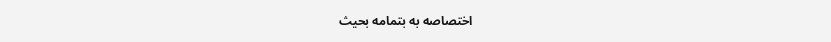اختصاصه به بتمامه بحيث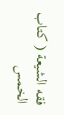فقه الشيعة ( كتاب الخمس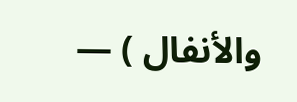والأنفال ) —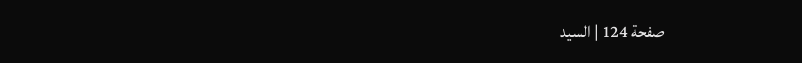صفحة 124 | السيد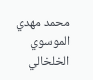محمد مهدي الموسوي الخلخالي